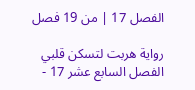الفصل 17 | من 19 فصل

رواية هربت لتسكن قلبي الفصل السابع عشر 17 -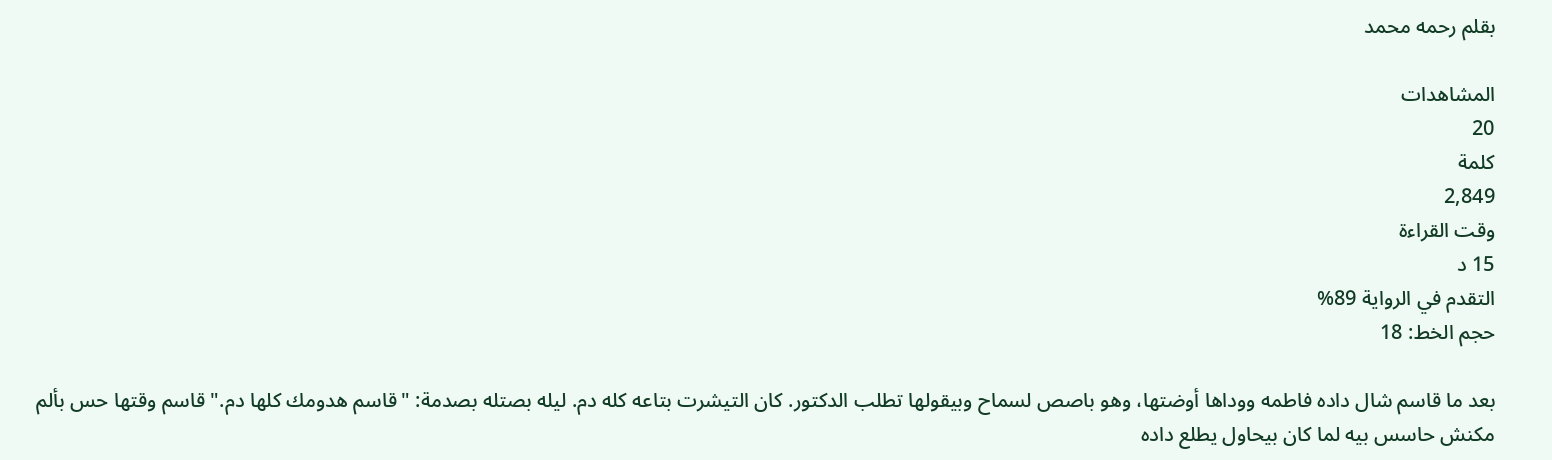بقلم رحمه محمد

المشاهدات
20
كلمة
2,849
وقت القراءة
15 د
التقدم في الرواية 89%
حجم الخط: 18

بعد ما قاسم شال داده فاطمه ووداها أوضتها، وهو باصص لسماح وبيقولها تطلب الدكتور. كان التيشرت بتاعه كله دم. ليله بصتله بصدمة: "قاسم هدومك كلها دم." قاسم وقتها حس بألم مكنش حاسس بيه لما كان بيحاول يطلع داده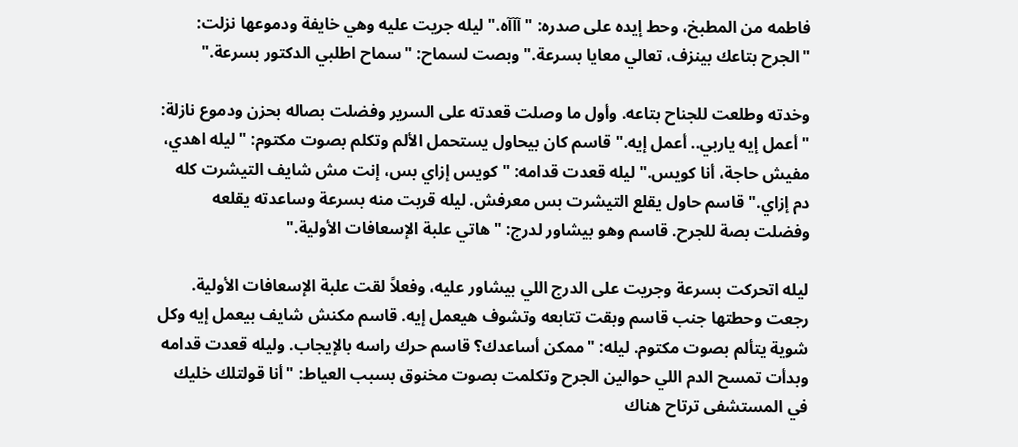فاطمه من المطبخ، وحط إيده على صدره: "آآآه." ليله جريت عليه وهي خايفة ودموعها نزلت: "الجرح بتاعك بينزف، تعالي معايا بسرعة." وبصت لسماح: "سماح اطلبي الدكتور بسرعة."

وخدته وطلعت للجناح بتاعه. وأول ما وصلت قعدته على السرير وفضلت بصاله بحزن ودموع نازلة: "أعمل إيه ياربي.. أعمل إيه." قاسم كان بيحاول يستحمل الألم وتكلم بصوت مكتوم: "ليله اهدي، مفيش حاجة، أنا كويس." ليله قعدت قدامه: "كويس إزاي بس، إنت مش شايف التيشرت كله دم إزاي." قاسم حاول يقلع التيشرت بس معرفش. ليله قربت منه بسرعة وساعدته يقلعه وفضلت بصة للجرح. قاسم وهو بيشاور لدرج: "هاتي علبة الإسعافات الأولية."

ليله اتحركت بسرعة وجريت على الدرج اللي بيشاور عليه، وفعلاً لقت علبة الإسعافات الأولية. رجعت وحطتها جنب قاسم وبقت تتابعه وتشوف هيعمل إيه. قاسم مكنش شايف بيعمل إيه وكل شوية يتألم بصوت مكتوم. ليله: "ممكن أساعدك؟ قاسم حرك راسه بالإيجاب. وليله قعدت قدامه وبدأت تمسح الدم اللي حوالين الجرح وتكلمت بصوت مخنوق بسبب العياط: "أنا قولتلك خليك في المستشفى ترتاح هناك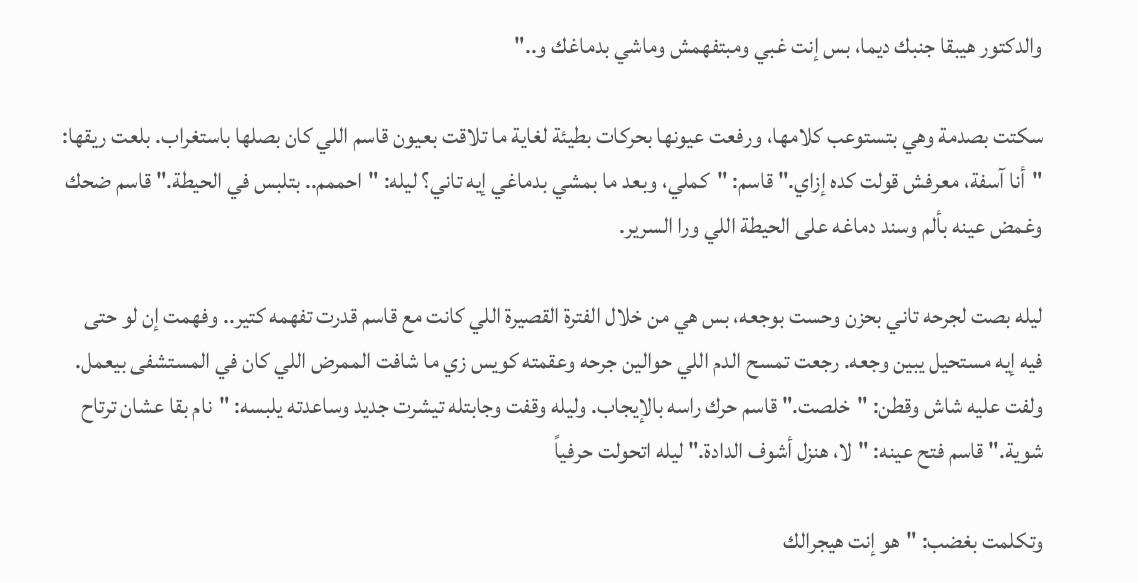والدكتور هيبقا جنبك ديما، بس إنت غبي ومبتفهمش وماشي بدماغك و.."

سكتت بصدمة وهي بتستوعب كلامها، ورفعت عيونها بحركات بطيئة لغاية ما تلاقت بعيون قاسم اللي كان بصلها باستغراب. بلعت ريقها: "أنا آسفة، معرفش قولت كده إزاي." قاسم: "كملي، وبعد ما بمشي بدماغي إيه تاني؟ ليله: "احممم.. بتلبس في الحيطة." قاسم ضحك وغمض عينه بألم وسند دماغه على الحيطة اللي ورا السرير.

ليله بصت لجرحه تاني بحزن وحست بوجعه، بس هي من خلال الفترة القصيرة اللي كانت مع قاسم قدرت تفهمه كتير.. وفهمت إن لو حتى فيه إيه مستحيل يبين وجعه. رجعت تمسح الدم اللي حوالين جرحه وعقمته كويس زي ما شافت الممرض اللي كان في المستشفى بيعمل. ولفت عليه شاش وقطن: "خلصت." قاسم حرك راسه بالإيجاب. وليله وقفت وجابتله تيشرت جديد وساعدته يلبسه: "نام بقا عشان ترتاح شوية." قاسم فتح عينه: "لا، هنزل أشوف الدادة." ليله اتحولت حرفياً

وتكلمت بغضب: "هو إنت هيجرالك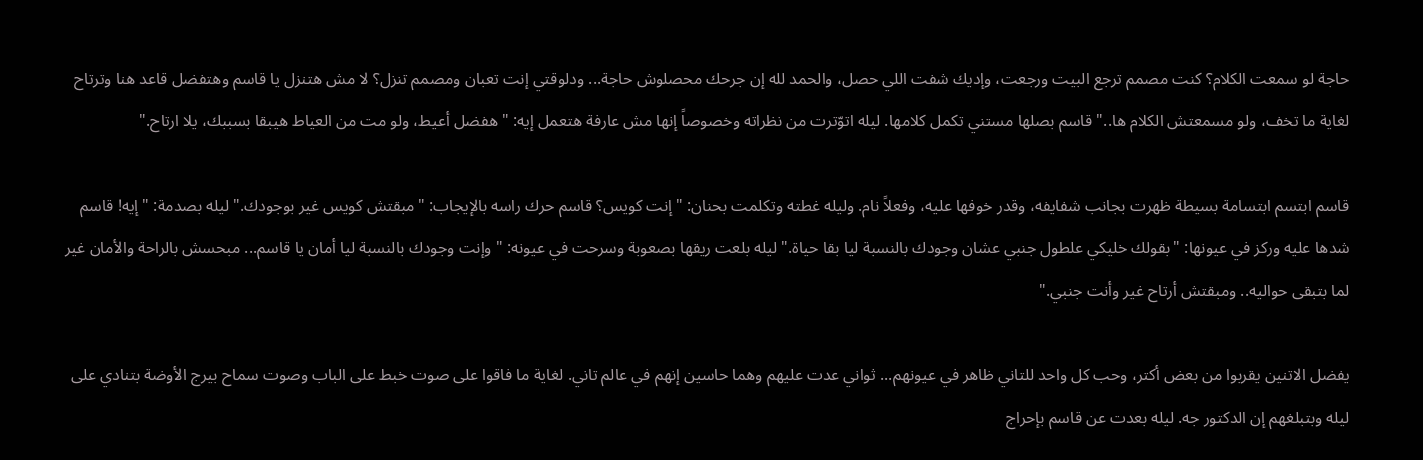حاجة لو سمعت الكلام؟ كنت مصمم ترجع البيت ورجعت، وإديك شفت اللي حصل، والحمد لله إن جرحك محصلوش حاجة... ودلوقتي إنت تعبان ومصمم تنزل؟ لا مش هتنزل يا قاسم وهتفضل قاعد هنا وترتاح لغاية ما تخف، ولو مسمعتش الكلام ها.." قاسم بصلها مستني تكمل كلامها. ليله اتوّترت من نظراته وخصوصاً إنها مش عارفة هتعمل إيه: "هفضل أعيط، ولو مت من العياط هيبقا بسببك، يلا ارتاح."

قاسم ابتسم ابتسامة بسيطة ظهرت بجانب شفايفه، وقدر خوفها عليه، وفعلاً نام. وليله غطته وتكلمت بحنان: "إنت كويس؟ قاسم حرك راسه بالإيجاب: "مبقتش كويس غير بوجودك." ليله بصدمة: "إيه! قاسم شدها عليه وركز في عيونها: "بقولك خليكي علطول جنبي عشان وجودك بالنسبة ليا بقا حياة." ليله بلعت ريقها بصعوبة وسرحت في عيونه: "وإنت وجودك بالنسبة ليا أمان يا قاسم... مبحسش بالراحة والأمان غير لما بتبقى حواليه.. ومبقتش أرتاح غير وأنت جنبي."

يفضل الاتنين يقربوا من بعض أكتر، وحب كل واحد للتاني ظاهر في عيونهم... ثواني عدت عليهم وهما حاسين إنهم في عالم تاني. لغاية ما فاقوا على صوت خبط على الباب وصوت سماح بيرج الأوضة بتنادي على ليله وبتبلغهم إن الدكتور جه. ليله بعدت عن قاسم بإحراج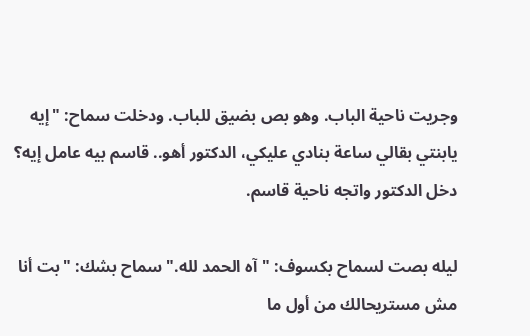وجريت ناحية الباب. وهو بص بضيق للباب. ودخلت سماح: "إيه يابنتي بقالي ساعة بنادي عليكي، الدكتور أهو.. قاسم بيه عامل إيه؟ دخل الدكتور واتجه ناحية قاسم.

ليله بصت لسماح بكسوف: "آه الحمد لله." سماح بشك: "بت أنا مش مستريحالك من أول ما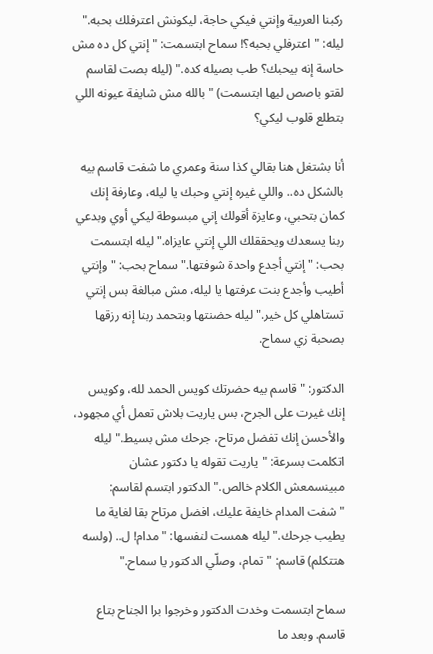ركبنا العربية وإنتي فيكي حاجة، ليكونش اعترفلك بحبه." ليله: "اعترفلي بحبه؟! سماح ابتسمت: "إنتي كل ده مش حاسة إنه بيحبك؟ طب بصيله كده." (ليله بصت لقاسم لقتو باصص ليها ابتسمت) "بالله مش شايفة عيونه اللي بتطلع قلوب ليكي؟

أنا بشتغل هنا بقالي كذا سنة وعمري ما شفت قاسم بيه بالشكل ده.. واللي غيره إنتي وحبك يا ليله، وعارفة إنك كمان بتحبي، وعايزة أقولك إني مبسوطة ليكي أوي وبدعي ربنا يسعدك ويحققلك اللي إنتي عايزاه." ليله ابتسمت بحب: "إنتي أجدع واحدة شوفتها." سماح بحب: "وإنتي أطيب وأجدع بنت عرفتها يا ليله، مش مبالغة بس إنتي تستاهلي كل خير." ليله حضنتها وبتحمد ربنا إنه رزقها بصحبة زي سماح.

الدكتور: "قاسم بيه حضرتك كويس الحمد لله، وكويس إنك غيرت على الجرح، بس ياريت بلاش تعمل أي مجهود، والأحسن إنك تفضل مرتاح، جرحك مش بسيط." ليله اتكلمت بسرعة: "ياريت تقوله يا دكتور عشان مبينسمعش الكلام خالص." الدكتور ابتسم لقاسم: "شفت المدام خايفة عليك، افضل مرتاح بقا لغاية ما يطيب جرحك." ليله همست لنفسها: "مدام! ل.. (ولسه هتتكلم) قاسم: "تمام، وصلّي الدكتور يا سماح."

سماح ابتسمت وخدت الدكتور وخرجوا برا الجناح بتاع قاسم. وبعد ما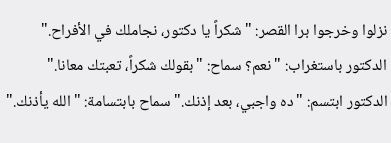نزلوا وخرجوا برا القصر: "شكراً يا دكتور، نجاملك في الأفراح." الدكتور باستغراب: "نعم؟ سماح: "بقولك شكراً، تعبتك معانا." الدكتور ابتسم: "ده واجبي، بعد إذنك." سماح بابتسامة: "الله يأذنك."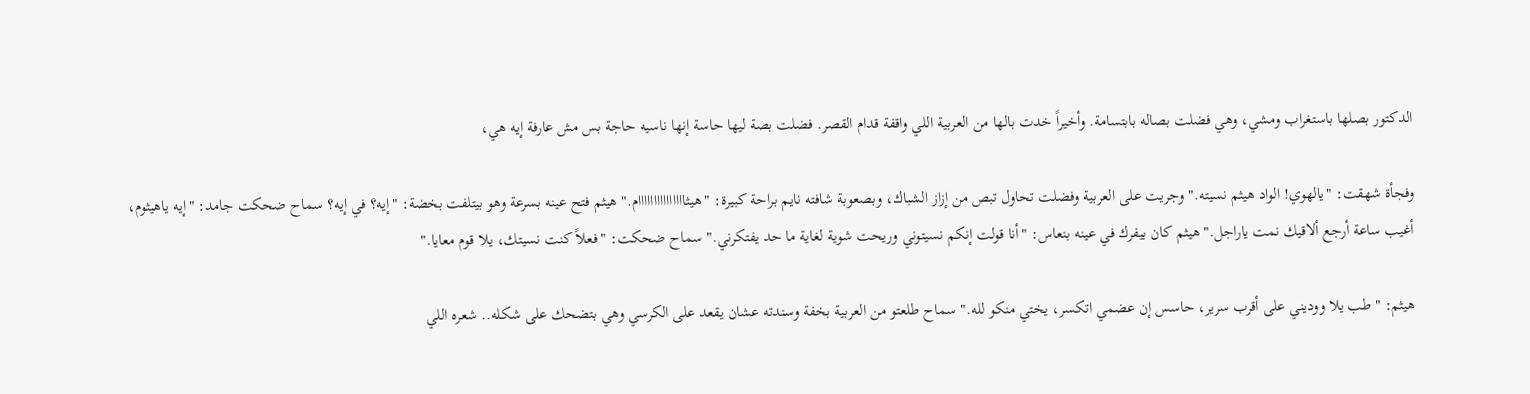الدكتور بصلها باستغراب ومشي، وهي فضلت بصاله بابتسامة. وأخيراً خدت بالها من العربية اللي واقفة قدام القصر. فضلت بصة ليها حاسة إنها ناسيه حاجة بس مش عارفة إيه هي،

وفجأة شهقت: "يالهوي! الواد هيثم نسيته." وجريت على العربية وفضلت تحاول تبص من إزاز الشباك، وبصعوبة شافته نايم براحة كبيرة: "هيثااااااااااااااام." هيثم فتح عينه بسرعة وهو بيتلفت بخضة: "إيه؟ في إيه؟ سماح ضحكت جامد: "إيه ياهيثوم، أغيب ساعة أرجع ألاقيك نمت ياراجل." هيثم كان بيفرك في عينه بنعاس: "أنا قولت إنكم نسيتوني وريحت شوية لغاية ما حد يفتكرني." سماح ضحكت: "فعلاً كنت نسيتك، يلا قوم معايا."

هيثم: "طب يلا ووديني على أقرب سرير، حاسس إن عضمي اتكسر، يختي منكو لله." سماح طلعتو من العربية بخفة وسندته عشان يقعد على الكرسي وهي بتضحك على شكله.. شعره اللي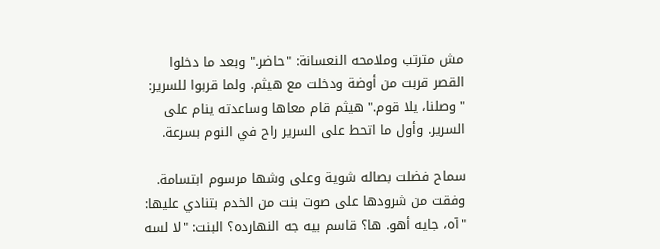مش مترتب وملامحه النعسانة: "حاضر." وبعد ما دخلوا القصر قربت من أوضة ودخلت مع هيثم. ولما قربوا للسرير: "وصلنا، يلا قوم." هيثم قام معاها وساعدته ينام على السرير. وأول ما اتحط على السرير راح في النوم بسرعة.

سماح فضلت بصاله شوية وعلى وشها مرسوم ابتسامة. وفقت من شرودها على صوت بنت من الخدم بتنادي عليها: "آه، جايه أهو. ها؟ قاسم بيه جه النهارده؟ البنت: "لا لسه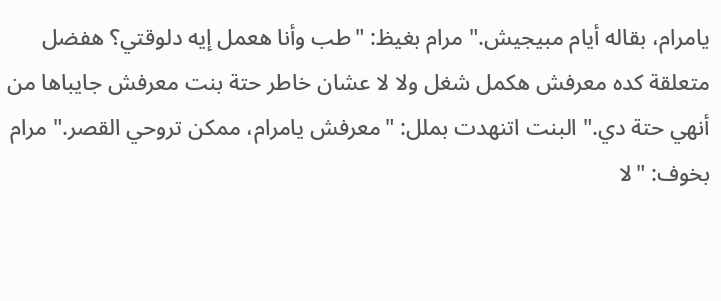يامرام، بقاله أيام مبيجيش." مرام بغيظ: "طب وأنا هعمل إيه دلوقتي؟ هفضل متعلقة كده معرفش هكمل شغل ولا لا عشان خاطر حتة بنت معرفش جايباها من أنهي حتة دي." البنت اتنهدت بملل: "معرفش يامرام، ممكن تروحي القصر." مرام بخوف: "لا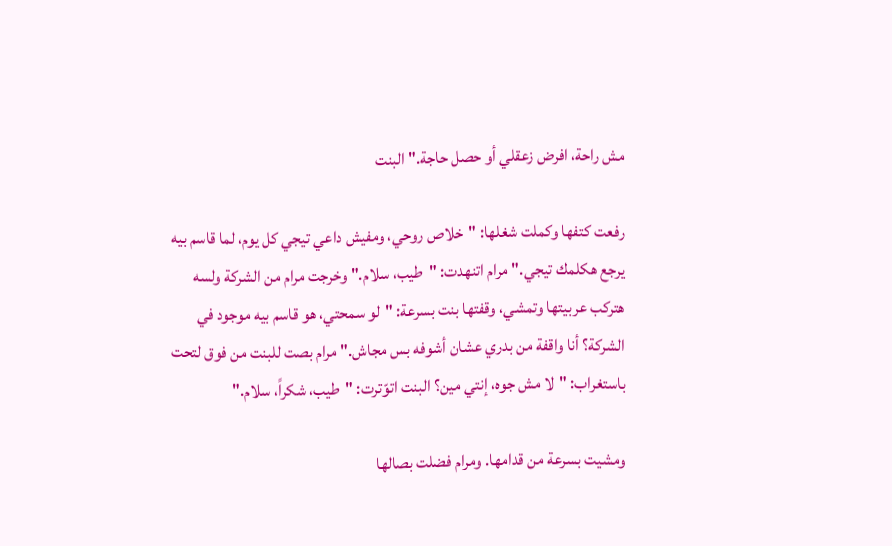مش راحة، افرض زعقلي أو حصل حاجة." البنت

رفعت كتفها وكملت شغلها: "خلاص روحي، ومفيش داعي تيجي كل يوم، لما قاسم بيه يرجع هكلمك تيجي." مرام اتنهدت: "طيب، سلام." وخرجت مرام من الشركة ولسه هتركب عربيتها وتمشي، وقفتها بنت بسرعة: "لو سمحتي، هو قاسم بيه موجود في الشركة؟ أنا واقفة من بدري عشان أشوفه بس مجاش." مرام بصت للبنت من فوق لتحت باستغراب: "لا مش جوه، إنتي مين؟ البنت اتوّترت: "طيب، شكراً، سلام."

ومشيت بسرعة من قدامها. ومرام فضلت بصالها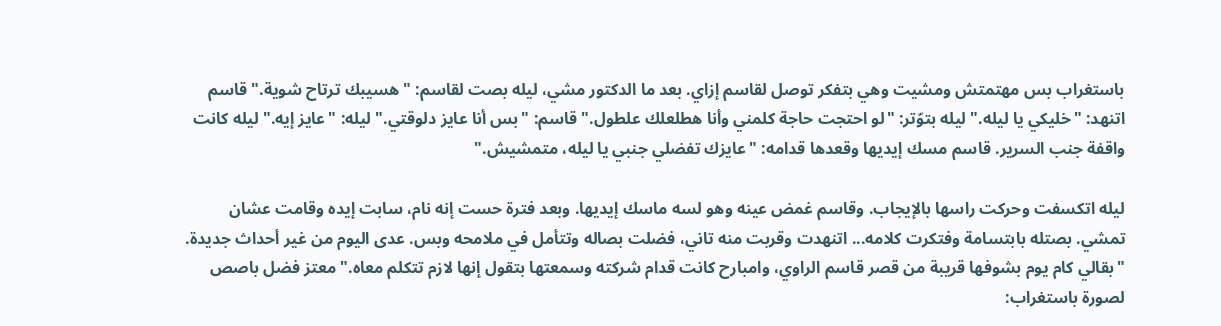باستغراب بس مهتمتش ومشيت وهي بتفكر توصل لقاسم إزاي. بعد ما الدكتور مشي، ليله بصت لقاسم: "هسيبك ترتاح شوية." قاسم اتنهد: "خليكي يا ليله." ليله بتوّتر: "لو احتجت حاجة كلمني وأنا هطلعلك علطول." قاسم: "بس أنا عايز دلوقتي." ليله: "عايز إيه." ليله كانت واقفة جنب السرير. قاسم مسك إيديها وقعدها قدامه: "عايزك تفضلي جنبي يا ليله، متمشيش."

ليله اتكسفت وحركت راسها بالإيجاب. وقاسم غمض عينه وهو لسه ماسك إيديها. وبعد فترة حست إنه نام، سابت إيده وقامت عشان تمشي. بصتله بابتسامة وفتكرت كلامه... اتنهدت وقربت منه تاني، فضلت بصاله وتتأمل في ملامحه وبس. عدى اليوم من غير أحداث جديدة. "بقالي كام يوم بشوفها قريبة من قصر قاسم الراوي، وامبارح كانت قدام شركته وسمعتها بتقول إنها لازم تتكلم معاه." معتز فضل باصص لصورة باستغراب: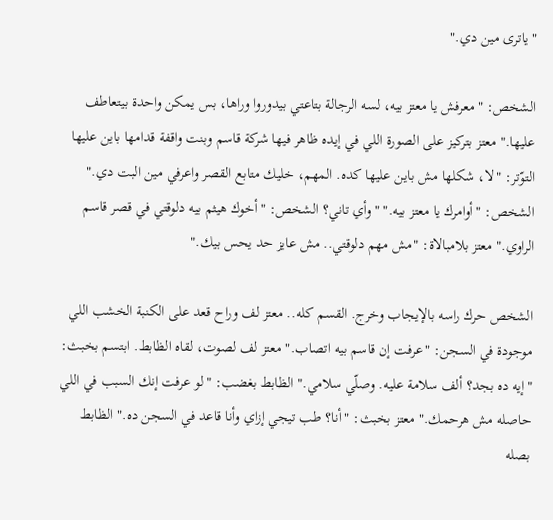"ياترى مين دي."

الشخص: "معرفش يا معتز بيه، لسه الرجالة بتاعتي بيدوروا وراها، بس يمكن واحدة بيتعاطف عليها." معتز بتركيز على الصورة اللي في إيده ظاهر فيها شركة قاسم وبنت واقفة قدامها باين عليها التوّتر: "لا، شكلها مش باين عليها كده. المهم، خليك متابع القصر واعرفي مين البت دي." الشخص: "أوامرك يا معتز بيه." "وأي تاني؟ الشخص: "أخوك هيثم بيه دلوقتي في قصر قاسم الراوي." معتز بلامبالاة: "مش مهم دلوقتي.. مش عايز حد يحس بيك."

الشخص حرك راسه بالإيجاب وخرج. القسم كله.. معتز لف وراح قعد على الكنبة الخشب اللي موجودة في السجن: "عرفت إن قاسم بيه اتصاب." معتز لف لصوت، لقاه الظابط. ابتسم بخبث: "إيه ده بجد؟ ألف سلامة عليه. وصلّي سلامي." الظابط بغضب: "لو عرفت إنك السبب في اللي حاصله مش هرحمك." معتز بخبث: "أنا؟ طب تيجي إزاي وأنا قاعد في السجن ده." الظابط بصله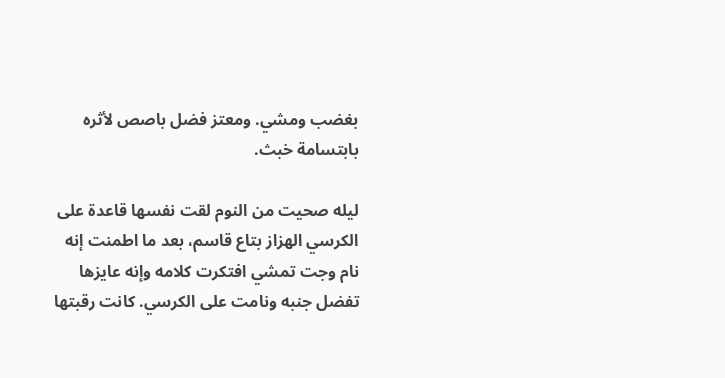بغضب ومشي. ومعتز فضل باصص لأثره بابتسامة خبث.

ليله صحيت من النوم لقت نفسها قاعدة على الكرسي الهزاز بتاع قاسم، بعد ما اطمنت إنه نام وجت تمشي افتكرت كلامه وإنه عايزها تفضل جنبه ونامت على الكرسي. كانت رقبتها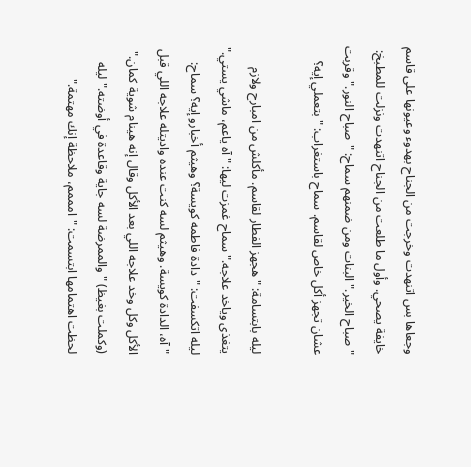وجعاها بس اتنهدت وخرجت من الجناح بهدوء وعيونها على قاسم خايفة يصحي. وأول ما طلعت من الجناح اتنهدت ونزلت للمطبخ: "صباح الخير." البنات ومن ضمنهم سماح: "صباح النور." وقربت عشان تجهز أكل خاص لقاسم. سماح باستغراب: "بتعملي إيه؟

ليله بابتسامة: "هجهز الفطار لقاسم. مأكلش من امبارح ولازم يتغذى وياخد علاجه." سماح غمزت ليها: "آه ياعم، ماشي يستي." ليله اتكسفت: "دادة فاطمه كويسة؟ وهيثم أخبارو إيه؟ سماح: "آه، الدادة كويسة. وهيثم لسه كنت عنده واديتله علاجه اللي قبل الأكل وكل وخد علاجه اللي بعد الأكل وقال إنه هينام شوية كمان." (وكملت بغيظ) "والممرضة لسه جاية وقاعدة في أوضته." ليله لحظت اهتمامها ابتسمت: "امممم، ملاحظة إنك مهتمة."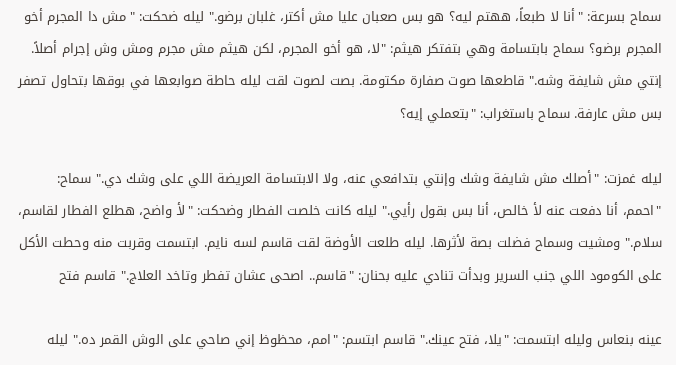سماح بسرعة: "أنا لا طبعاً، ههتم ليه؟ هو بس صعبان عليا مش أكتر، غلبان برضو." ليله ضحكت: "مش دا المجرم أخو المجرم برضو؟ سماح بابتسامة وهي بتفتكر هيثم: "لا، هو أخو المجرم، لكن هيثم مش مجرم ومش وش إجرام أصلاً. إنتي مش شايفة وشه." قاطعها صوت صفارة مكتومة. بصت لصوت لقت ليله حاطة صوابعها في بوقها بتحاول تصفر بس مش عارفة. سماح باستغراب: "بتعملي إيه؟

ليله غمزت: "أصلك مش شايفة وشك وإنتي بتدافعي عنه، ولا الابتسامة العريضة اللي على وشك دي." سماح: "احمم، أنا دفعت عنه لأ خالص، أنا بس بقول رأيي." ليله كانت خلصت الفطار وضحكت: "لأ واضح، هطلع الفطار لقاسم، سلام." ومشيت وسماح فضلت بصة لأثرها. ليله طلعت الأوضة لقت قاسم لسه نايم. ابتسمت وقربت منه وحطت الأكل على الكومود اللي جنب السرير وبدأت تنادي عليه بحنان: "قاسم.. اصحى عشان تفطر وتاخد العلاج." قاسم فتح

عينه بنعاس وليله ابتسمت: "يلا، فتح عينك." قاسم ابتسم: "امم، محظوظ إني صاحي على الوش القمر ده." ليله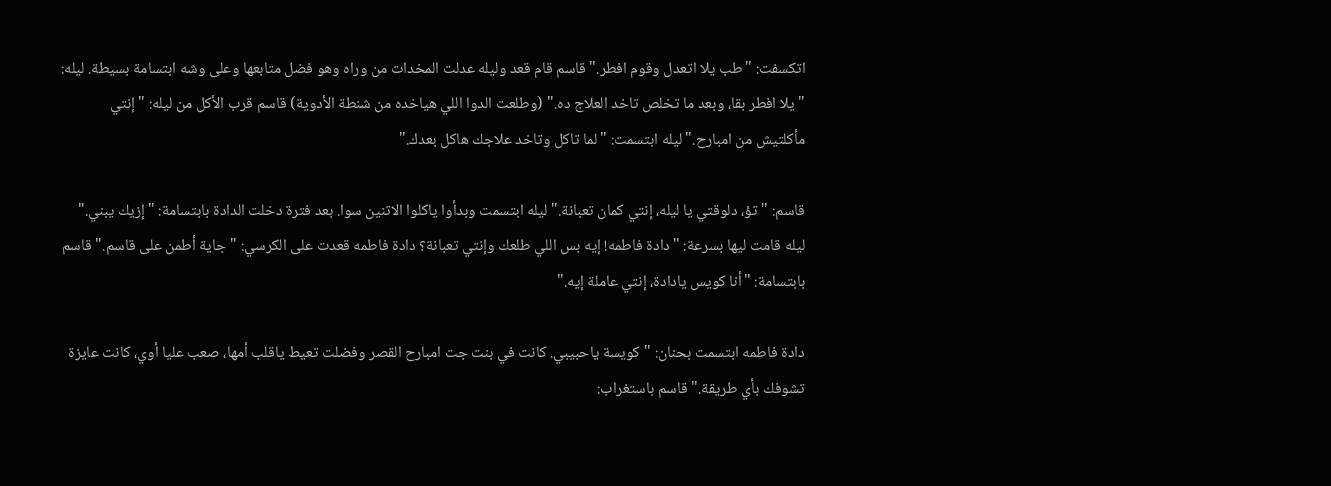اتكسفت: "طب يلا اتعدل وقوم افطر." قاسم قام قعد وليله عدلت المخدات من وراه وهو فضل متابعها وعلى وشه ابتسامة بسيطة. ليله: "يلا افطر بقا، وبعد ما تخلص تاخد العلاج ده." (وطلعت الدوا اللي هياخده من شنطة الأدوية) قاسم قرب الأكل من ليله: "إنتي مأكلتيش من امبارح." ليله ابتسمت: "لما تاكل وتاخد علاجك هاكل بعدك."

قاسم: "تؤ، دلوقتي يا ليله، إنتي كمان تعبانة." ليله ابتسمت وبدأوا ياكلوا الاتنين سوا. بعد فترة دخلت الدادة بابتسامة: "إزيك يبني." ليله قامت ليها بسرعة: "دادة فاطمه! إيه بس اللي طلعك وإنتي تعبانة؟ دادة فاطمه قعدت على الكرسي: "جاية أطمن على قاسم." قاسم بابتسامة: "أنا كويس يادادة، إنتي عاملة إيه."

دادة فاطمه ابتسمت بحنان: "كويسة ياحبيبي. كانت في بنت جت امبارح القصر وفضلت تعيط ياقلب أمها، صعب عليا أوي، كانت عايزة تشوفك بأي طريقة." قاسم باستغراب: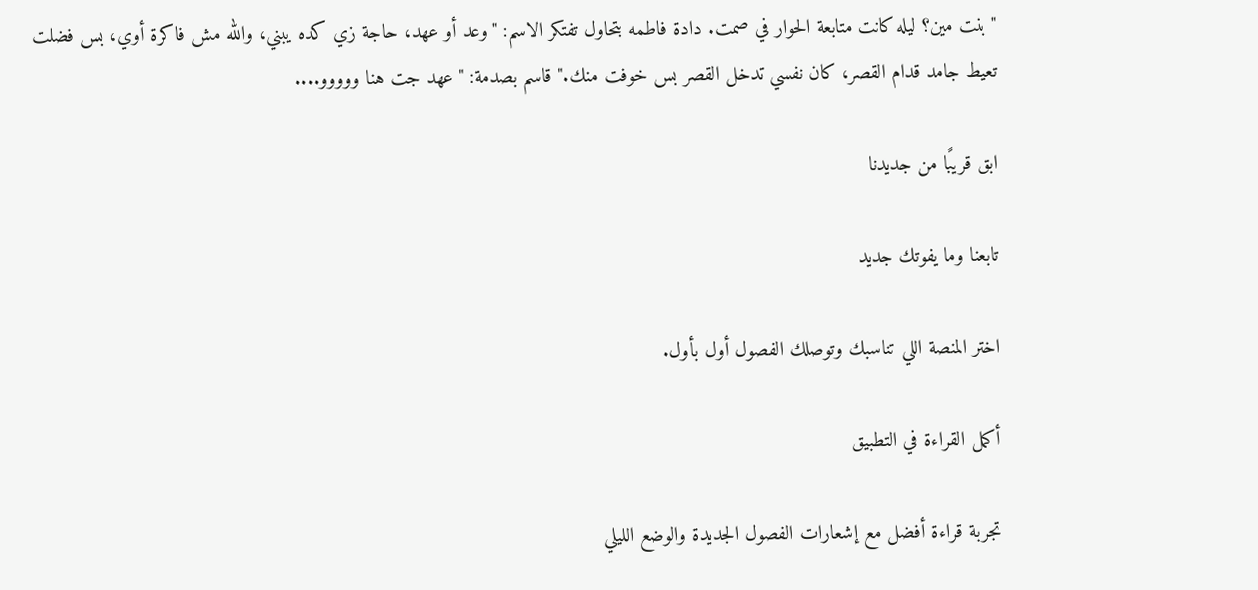"بنت مين؟ ليله كانت متابعة الحوار في صمت. دادة فاطمه بتحاول تفتكر الاسم: "وعد أو عهد، حاجة زي كده يبني، والله مش فاكرة أوي، بس فضلت تعيط جامد قدام القصر، كان نفسي تدخل القصر بس خوفت منك." قاسم بصدمة: "عهد جت هنا ووووو....

ابق قريبًا من جديدنا

تابعنا وما يفوتك جديد

اختر المنصة اللي تناسبك وتوصلك الفصول أول بأول.

أكمل القراءة في التطبيق

تجربة قراءة أفضل مع إشعارات الفصول الجديدة والوضع الليلي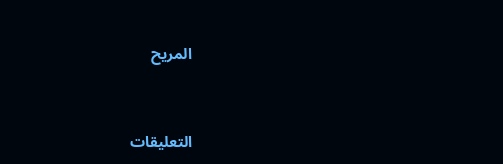المريح



التعليقات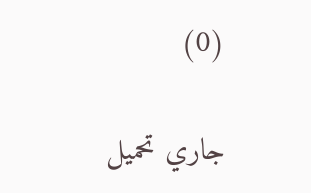(0)

جاري تحميل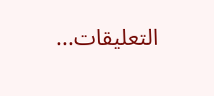التعليقات...